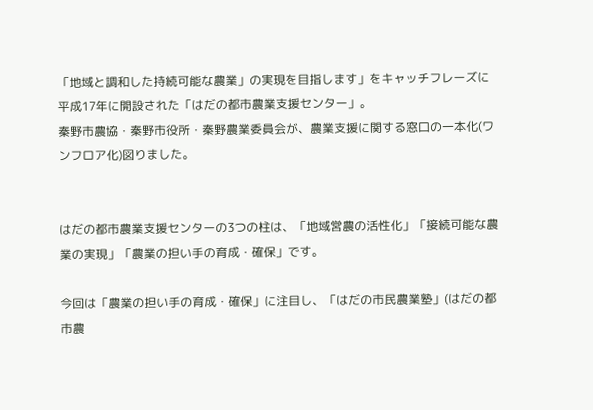「地域と調和した持続可能な農業」の実現を目指します」をキャッチフレーズに
平成17年に開設された「はだの都市農業支援センター」。
秦野市農協・秦野市役所・秦野農業委員会が、農業支援に関する窓口の一本化(ワンフロア化)図りました。


はだの都市農業支援センターの3つの柱は、「地域営農の活性化」「接続可能な農業の実現」「農業の担い手の育成・確保」です。

今回は「農業の担い手の育成・確保」に注目し、「はだの市民農業塾」(はだの都市農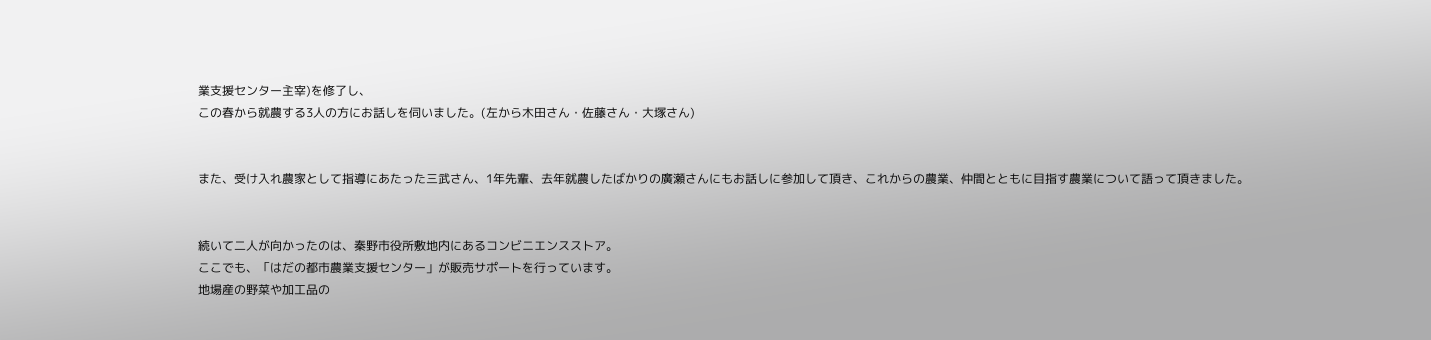業支援センター主宰)を修了し、
この春から就農する3人の方にお話しを伺いました。(左から木田さん・佐藤さん・大塚さん)


また、受け入れ農家として指導にあたった三武さん、1年先輩、去年就農したばかりの廣瀬さんにもお話しに参加して頂き、これからの農業、仲間とともに目指す農業について語って頂きました。


続いて二人が向かったのは、秦野市役所敷地内にあるコンビニエンスストア。
ここでも、「はだの都市農業支援センター」が販売サポートを行っています。
地場産の野菜や加工品の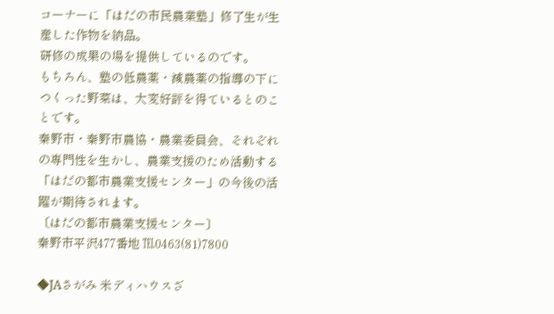コーナーに「はだの市民農業塾」修了生が生産した作物を納品。
研修の成果の場を提供しているのです。
もちろん、塾の低農薬・減農薬の指導の下につくった野菜は、大変好評を得ているとのことです。
秦野市・秦野市農協・農業委員会、それぞれの専門性を生かし、農業支援のため活動する「はだの都市農業支援センター」の今後の活躍が期待されます。
〔はだの都市農業支援センター〕
秦野市平沢477番地 ℡0463(81)7800

◆JAさがみ 米ディハウスざ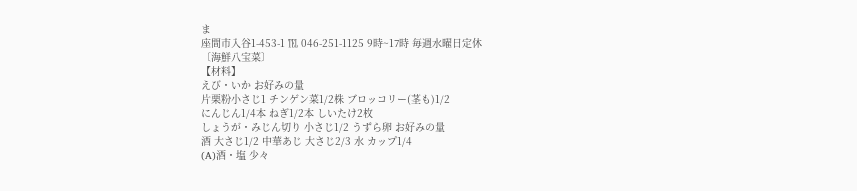ま
座間市入谷1-453-1 ℡ 046-251-1125 9時~17時 毎週水曜日定休
〔海鮮八宝菜〕
【材料】
えび・いか お好みの量
片栗粉小さじ1 チンゲン菜1/2株 ブロッコリー(茎も)1/2
にんじん1/4本 ねぎ1/2本 しいたけ2枚
しょうが・みじん切り 小さじ1/2 うずら卵 お好みの量
酒 大さじ1/2 中華あじ 大さじ2/3 水 カップ1/4
(A)酒・塩 少々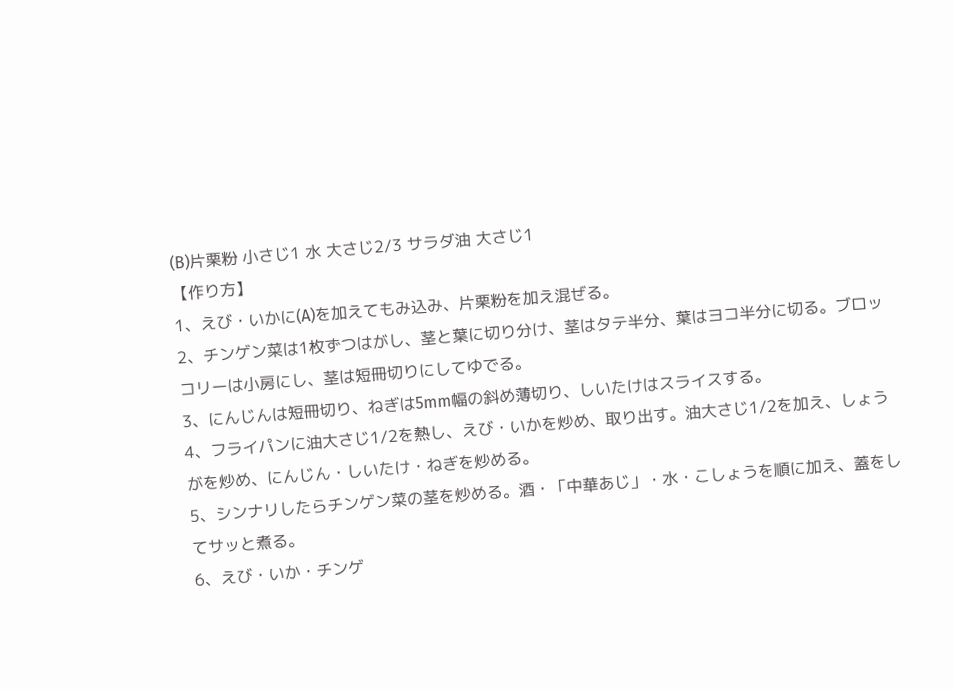(B)片栗粉 小さじ1 水 大さじ2/3 サラダ油 大さじ1
【作り方】
1、えび・いかに(A)を加えてもみ込み、片栗粉を加え混ぜる。
2、チンゲン菜は1枚ずつはがし、茎と葉に切り分け、茎はタテ半分、葉はヨコ半分に切る。ブロッコリーは小房にし、茎は短冊切りにしてゆでる。
3、にんじんは短冊切り、ねぎは5mm幅の斜め薄切り、しいたけはスライスする。
4、フライパンに油大さじ1/2を熱し、えび・いかを炒め、取り出す。油大さじ1/2を加え、しょうがを炒め、にんじん・しいたけ・ねぎを炒める。
5、シンナリしたらチンゲン菜の茎を炒める。酒・「中華あじ」・水・こしょうを順に加え、蓋をしてサッと煮る。
6、えび・いか・チンゲ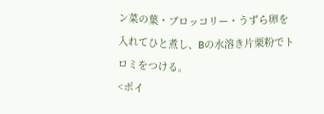ン菜の葉・ブロッコリー・うずら卵を入れてひと煮し、Bの水溶き片栗粉でトロミをつける。
<ポイ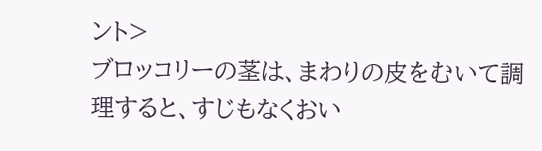ント>
ブロッコリーの茎は、まわりの皮をむいて調理すると、すじもなくおい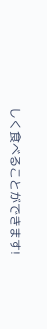しく食べることができます!